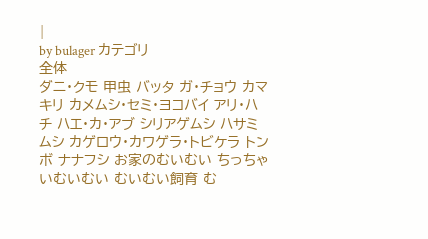|
by bulager カテゴリ
全体
ダニ・クモ 甲虫 バッタ ガ・チョウ カマキリ カメムシ・セミ・ヨコバイ アリ・ハチ ハエ・カ・アブ シリアゲムシ ハサミムシ カゲロウ・カワゲラ・トビケラ トンボ ナナフシ お家のむいむい ちっちゃいむいむい むいむい飼育 む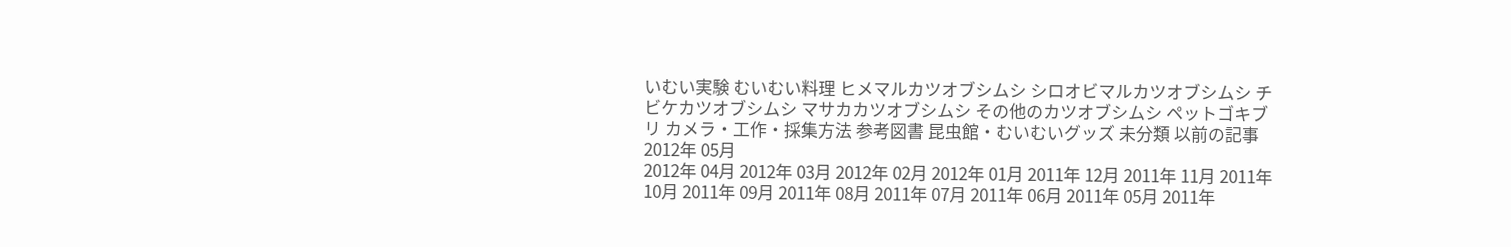いむい実験 むいむい料理 ヒメマルカツオブシムシ シロオビマルカツオブシムシ チビケカツオブシムシ マサカカツオブシムシ その他のカツオブシムシ ペットゴキブリ カメラ・工作・採集方法 参考図書 昆虫館・むいむいグッズ 未分類 以前の記事
2012年 05月
2012年 04月 2012年 03月 2012年 02月 2012年 01月 2011年 12月 2011年 11月 2011年 10月 2011年 09月 2011年 08月 2011年 07月 2011年 06月 2011年 05月 2011年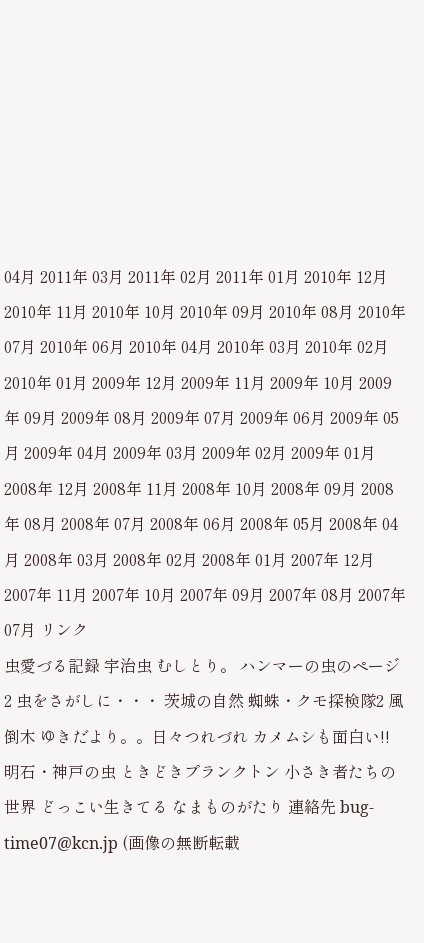04月 2011年 03月 2011年 02月 2011年 01月 2010年 12月 2010年 11月 2010年 10月 2010年 09月 2010年 08月 2010年 07月 2010年 06月 2010年 04月 2010年 03月 2010年 02月 2010年 01月 2009年 12月 2009年 11月 2009年 10月 2009年 09月 2009年 08月 2009年 07月 2009年 06月 2009年 05月 2009年 04月 2009年 03月 2009年 02月 2009年 01月 2008年 12月 2008年 11月 2008年 10月 2008年 09月 2008年 08月 2008年 07月 2008年 06月 2008年 05月 2008年 04月 2008年 03月 2008年 02月 2008年 01月 2007年 12月 2007年 11月 2007年 10月 2007年 09月 2007年 08月 2007年 07月 リンク
虫愛づる記録 宇治虫 むしとり。 ハンマーの虫のページ2 虫をさがしに・・・ 茨城の自然 蜘蛛・クモ探検隊2 風倒木 ゆきだより。。日々つれづれ カメムシも面白い!! 明石・神戸の虫 ときどきプランクトン 小さき者たちの世界 どっこい生きてる なまものがたり 連絡先 bug-time07@kcn.jp (画像の無断転載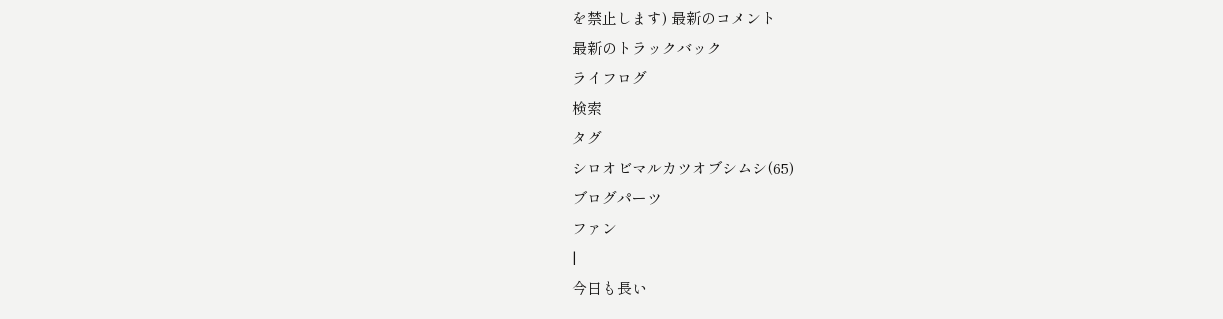を禁止します) 最新のコメント
最新のトラックバック
ライフログ
検索
タグ
シロオビマルカツオブシムシ(65)
ブログパーツ
ファン
|
今日も長い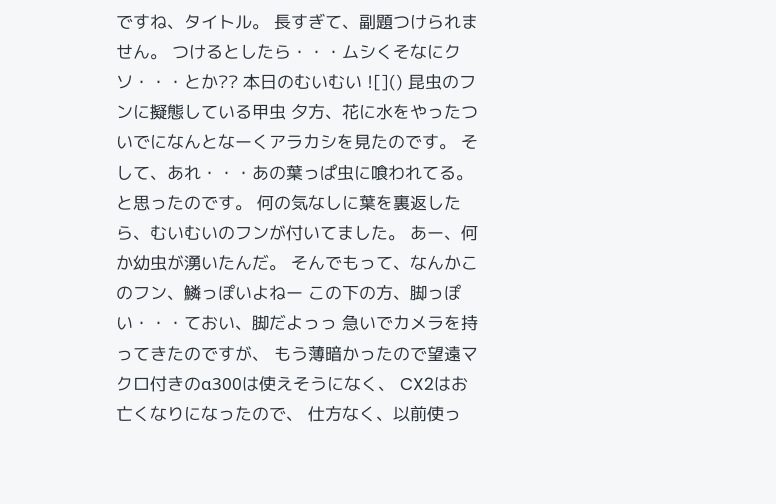ですね、タイトル。 長すぎて、副題つけられません。 つけるとしたら・・・ムシくそなにクソ・・・とか?? 本日のむいむい ![]() 昆虫のフンに擬態している甲虫 夕方、花に水をやったついでになんとなーくアラカシを見たのです。 そして、あれ・・・あの葉っぱ虫に喰われてる。と思ったのです。 何の気なしに葉を裏返したら、むいむいのフンが付いてました。 あー、何か幼虫が湧いたんだ。 そんでもって、なんかこのフン、鱗っぽいよねー この下の方、脚っぽい・・・ておい、脚だよっっ 急いでカメラを持ってきたのですが、 もう薄暗かったので望遠マクロ付きのα300は使えそうになく、 CX2はお亡くなりになったので、 仕方なく、以前使っ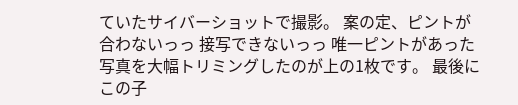ていたサイバーショットで撮影。 案の定、ピントが合わないっっ 接写できないっっ 唯一ピントがあった写真を大幅トリミングしたのが上の1枚です。 最後にこの子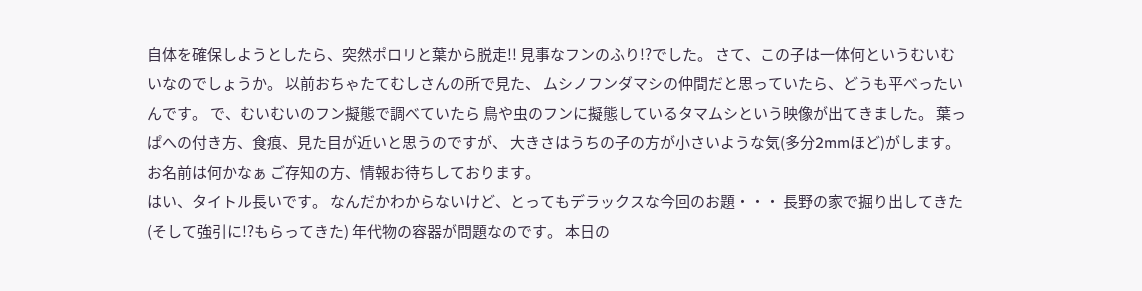自体を確保しようとしたら、突然ポロリと葉から脱走!! 見事なフンのふり!?でした。 さて、この子は一体何というむいむいなのでしょうか。 以前おちゃたてむしさんの所で見た、 ムシノフンダマシの仲間だと思っていたら、どうも平べったいんです。 で、むいむいのフン擬態で調べていたら 鳥や虫のフンに擬態しているタマムシという映像が出てきました。 葉っぱへの付き方、食痕、見た目が近いと思うのですが、 大きさはうちの子の方が小さいような気(多分2mmほど)がします。 お名前は何かなぁ ご存知の方、情報お待ちしております。
はい、タイトル長いです。 なんだかわからないけど、とってもデラックスな今回のお題・・・ 長野の家で掘り出してきた(そして強引に!?もらってきた) 年代物の容器が問題なのです。 本日の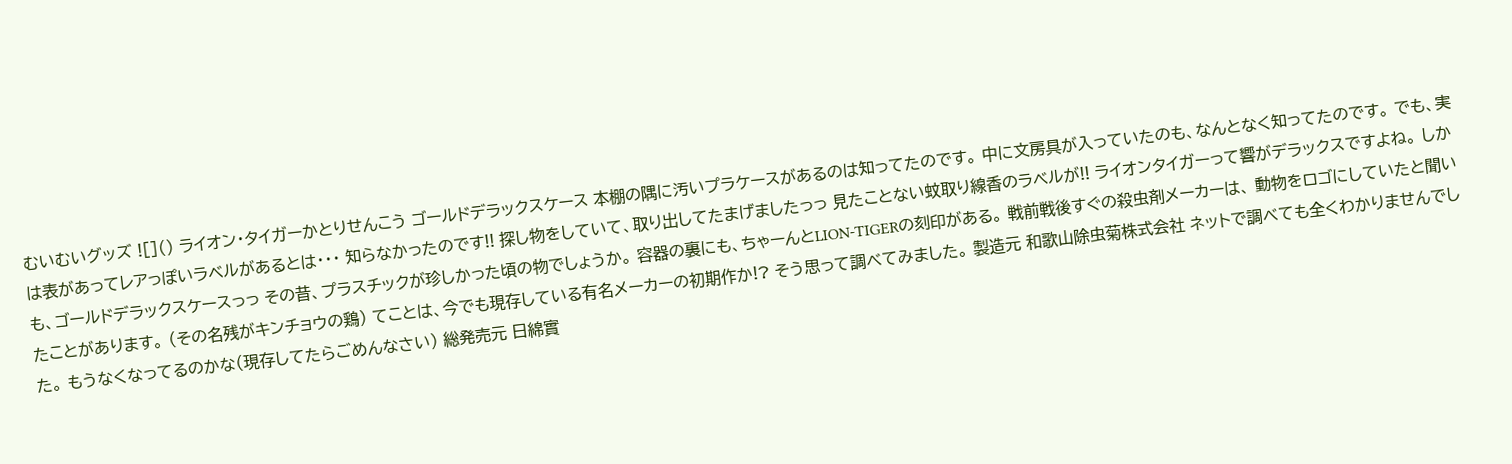むいむいグッズ ![]() ライオン・タイガーかとりせんこう ゴールドデラックスケース 本棚の隅に汚いプラケースがあるのは知ってたのです。 中に文房具が入っていたのも、なんとなく知ってたのです。 でも、実は表があってレアっぽいラベルがあるとは・・・ 知らなかったのです!! 探し物をしていて、取り出してたまげましたっっ 見たことない蚊取り線香のラベルが!! ライオンタイガーって響がデラックスですよね。 しかも、ゴールドデラックスケースっっ その昔、プラスチックが珍しかった頃の物でしょうか。 容器の裏にも、ちゃーんとLION-TIGERの刻印がある。 戦前戦後すぐの殺虫剤メーカーは、 動物をロゴにしていたと聞いたことがあります。 (その名残がキンチョウの鶏) てことは、今でも現存している有名メーカーの初期作か!? そう思って調べてみました。 製造元 和歌山除虫菊株式会社 ネットで調べても全くわかりませんでした。 もうなくなってるのかな(現存してたらごめんなさい) 総発売元 日綿實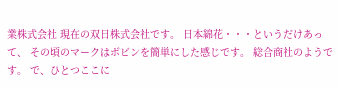業株式会社 現在の双日株式会社です。 日本綿花・・・というだけあって、 その頃のマークはボビンを簡単にした感じです。 総合商社のようです。 で、ひとつここに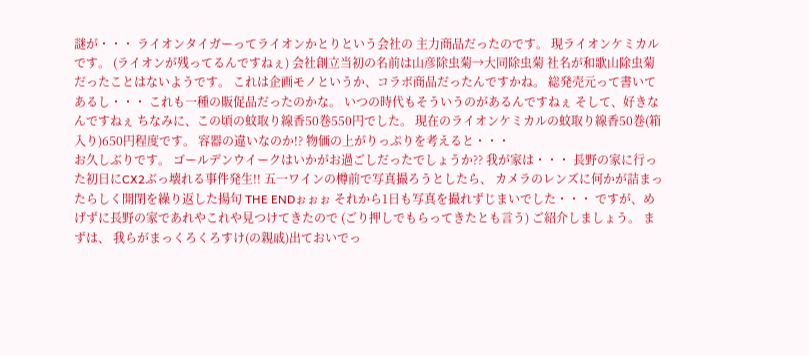謎が・・・ ライオンタイガーってライオンかとりという会社の 主力商品だったのです。 現ライオンケミカルです。 (ライオンが残ってるんですねぇ) 会社創立当初の名前は山彦除虫菊→大同除虫菊 社名が和歌山除虫菊だったことはないようです。 これは企画モノというか、コラボ商品だったんですかね。 総発売元って書いてあるし・・・ これも一種の販促品だったのかな。 いつの時代もそういうのがあるんですねぇ そして、好きなんですねぇ ちなみに、この頃の蚊取り線香50巻550円でした。 現在のライオンケミカルの蚊取り線香50巻(箱入り)650円程度です。 容器の違いなのか!? 物価の上がりっぷりを考えると・・・
お久しぶりです。 ゴールデンウイークはいかがお過ごしだったでしょうか?? 我が家は・・・ 長野の家に行った初日にCX2ぶっ壊れる事件発生!! 五一ワインの樽前で写真撮ろうとしたら、 カメラのレンズに何かが詰まったらしく開閉を繰り返した揚句 THE ENDぉぉぉ それから1日も写真を撮れずじまいでした・・・ ですが、めげずに長野の家であれやこれや見つけてきたので (ごり押しでもらってきたとも言う) ご紹介しましょう。 まずは、 我らがまっくろくろすけ(の親戚)出ておいでっ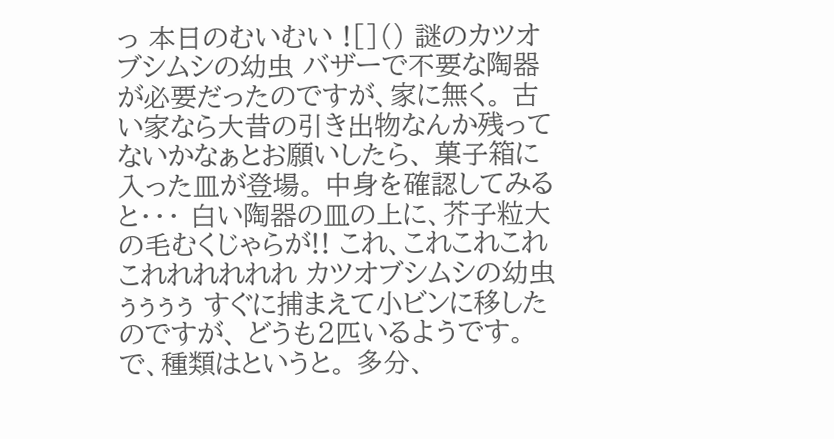っ 本日のむいむい ![]() 謎のカツオブシムシの幼虫 バザーで不要な陶器が必要だったのですが、家に無く。 古い家なら大昔の引き出物なんか残ってないかなぁとお願いしたら、 菓子箱に入った皿が登場。 中身を確認してみると・・・ 白い陶器の皿の上に、芥子粒大の毛むくじゃらが!! これ、これこれこれこれれれれれれ カツオブシムシの幼虫ぅぅぅぅ すぐに捕まえて小ビンに移したのですが、 どうも2匹いるようです。 で、種類はというと。 多分、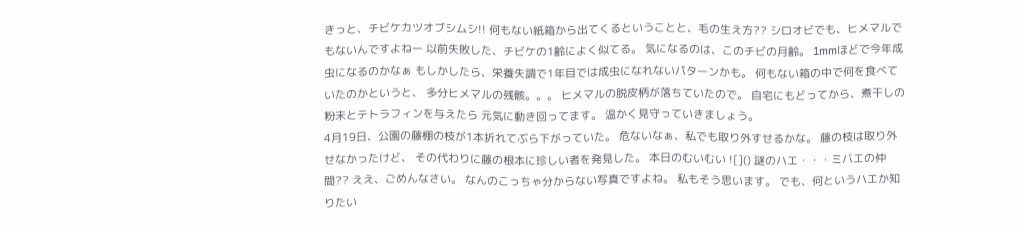きっと、チビケカツオブシムシ!! 何もない紙箱から出てくるということと、毛の生え方?? シロオビでも、ヒメマルでもないんですよねー 以前失敗した、チビケの1齢によく似てる。 気になるのは、このチビの月齢。 1mmほどで今年成虫になるのかなぁ もしかしたら、栄養失調で1年目では成虫になれないパターンかも。 何もない箱の中で何を食べていたのかというと、 多分ヒメマルの残骸。。。 ヒメマルの脱皮柄が落ちていたので。 自宅にもどってから、煮干しの粉末とテトラフィンを与えたら 元気に動き回ってます。 温かく見守っていきましょう。
4月19日、公園の藤棚の枝が1本折れてぶら下がっていた。 危ないなぁ、私でも取り外すせるかな。 藤の枝は取り外せなかったけど、 その代わりに藤の根本に珍しい者を発見した。 本日のむいむい ![]() 謎のハエ・・・ミバエの仲間?? ええ、ごめんなさい。 なんのこっちゃ分からない写真ですよね。 私もそう思います。 でも、何というハエか知りたい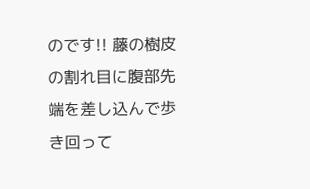のです!! 藤の樹皮の割れ目に腹部先端を差し込んで歩き回って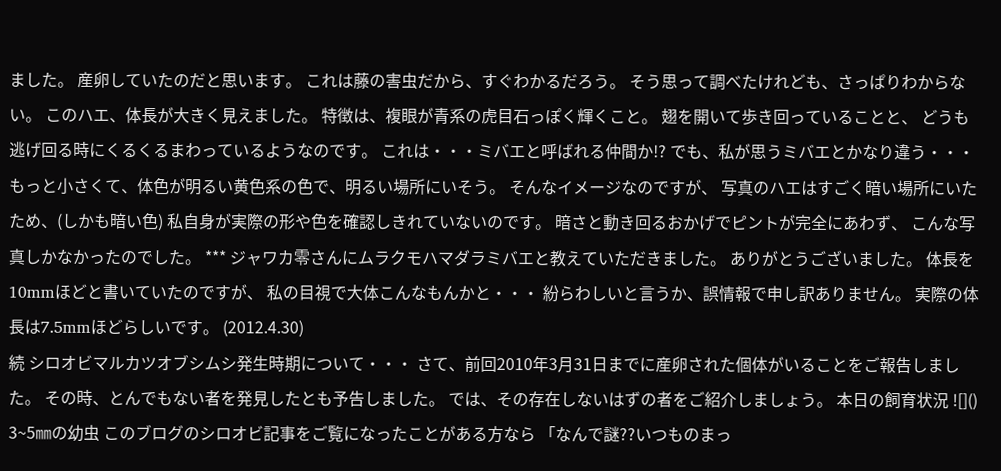ました。 産卵していたのだと思います。 これは藤の害虫だから、すぐわかるだろう。 そう思って調べたけれども、さっぱりわからない。 このハエ、体長が大きく見えました。 特徴は、複眼が青系の虎目石っぽく輝くこと。 翅を開いて歩き回っていることと、 どうも逃げ回る時にくるくるまわっているようなのです。 これは・・・ミバエと呼ばれる仲間か!? でも、私が思うミバエとかなり違う・・・ もっと小さくて、体色が明るい黄色系の色で、明るい場所にいそう。 そんなイメージなのですが、 写真のハエはすごく暗い場所にいたため、(しかも暗い色) 私自身が実際の形や色を確認しきれていないのです。 暗さと動き回るおかげでピントが完全にあわず、 こんな写真しかなかったのでした。 *** ジャワカ零さんにムラクモハマダラミバエと教えていただきました。 ありがとうございました。 体長を10mmほどと書いていたのですが、 私の目視で大体こんなもんかと・・・ 紛らわしいと言うか、誤情報で申し訳ありません。 実際の体長は7.5mmほどらしいです。 (2012.4.30)
続 シロオビマルカツオブシムシ発生時期について・・・ さて、前回2010年3月31日までに産卵された個体がいることをご報告しました。 その時、とんでもない者を発見したとも予告しました。 では、その存在しないはずの者をご紹介しましょう。 本日の飼育状況 ![]() 3~5㎜の幼虫 このブログのシロオビ記事をご覧になったことがある方なら 「なんで謎??いつものまっ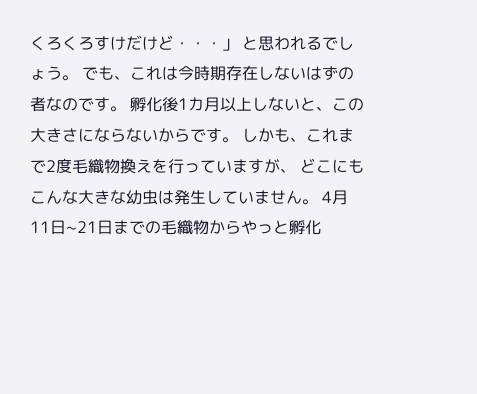くろくろすけだけど・・・」 と思われるでしょう。 でも、これは今時期存在しないはずの者なのです。 孵化後1カ月以上しないと、この大きさにならないからです。 しかも、これまで2度毛織物換えを行っていますが、 どこにもこんな大きな幼虫は発生していません。 4月11日~21日までの毛織物からやっと孵化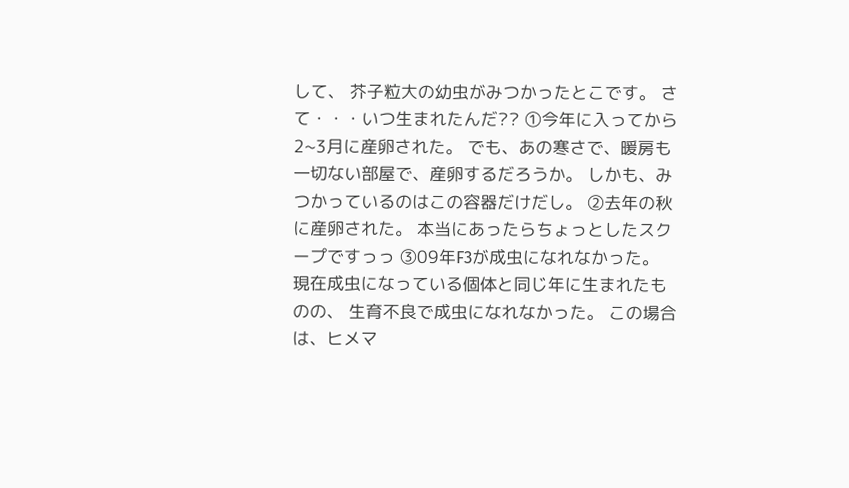して、 芥子粒大の幼虫がみつかったとこです。 さて・・・いつ生まれたんだ?? ①今年に入ってから2~3月に産卵された。 でも、あの寒さで、暖房も一切ない部屋で、産卵するだろうか。 しかも、みつかっているのはこの容器だけだし。 ②去年の秋に産卵された。 本当にあったらちょっとしたスクープですっっ ③09年F3が成虫になれなかった。 現在成虫になっている個体と同じ年に生まれたものの、 生育不良で成虫になれなかった。 この場合は、ヒメマ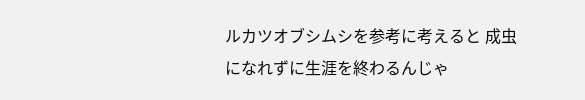ルカツオブシムシを参考に考えると 成虫になれずに生涯を終わるんじゃ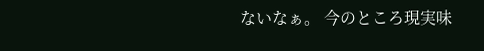ないなぁ。 今のところ現実味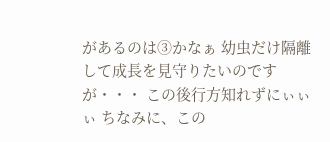があるのは③かなぁ 幼虫だけ隔離して成長を見守りたいのですが・・・ この後行方知れずにぃぃぃ ちなみに、この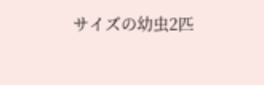サイズの幼虫2匹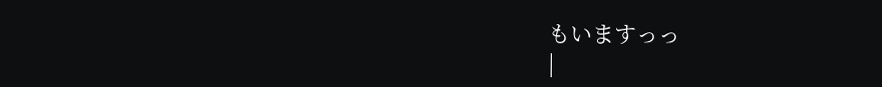もいますっっ
|